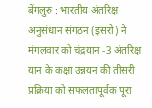बेंगलुरु : भारतीय अंतरिक्ष अनुसंधान संगठन (इसरो) ने मंगलवार को चंद्रयान -3 अंतरिक्ष यान के कक्षा उन्नयन की तीसरी प्रक्रिया को सफलतापूर्वक पूरा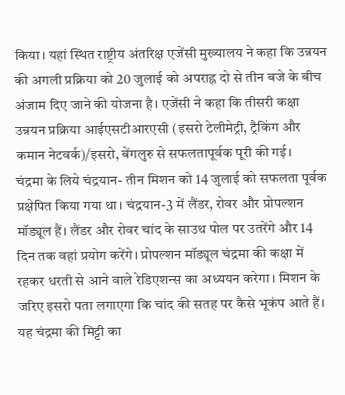किया। यहां स्थित राष्ट्रीय अंतरिक्ष एजेंसी मुख्यालय ने कहा कि उन्नयन की अगली प्रक्रिया को 20 जुलाई को अपराह्न दो से तीन बजे के बीच अंजाम दिए जाने की योजना है। एजेंसी ने कहा कि तीसरी कक्षा उन्नयन प्रक्रिया आईएसटीआरएसी (इसरो टेलीमेट्री, ट्रैकिंग और कमान नेटवर्क)/इसरो, बेंगलुरु से सफलतापूर्वक पूरी की गई।
चंद्रमा के लिये चंद्रयान- तीन मिशन को 14 जुलाई को सफलता पूर्वक प्रक्षेपित किया गया था। चंद्रयान-3 में लैंडर, रोवर और प्रोपल्शन मॉड्यूल हैं। लैंडर और रोवर चांद के साउथ पोल पर उतरेंगे और 14 दिन तक वहां प्रयोग करेंगे। प्रोपल्शन मॉड्यूल चंद्रमा की कक्षा में रहकर धरती से आने वाले रेडिएशन्स का अध्ययन करेगा। मिशन के जरिए इसरो पता लगाएगा कि चांद की सतह पर कैसे भूकंप आते हैं। यह चंद्रमा की मिट्टी का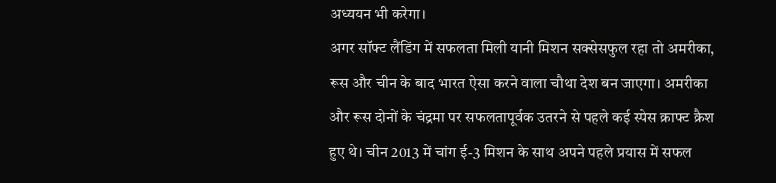अध्ययन भी करेगा।
अगर सॉफ्ट लैंडिंग में सफलता मिली यानी मिशन सक्सेसफुल रहा तो अमरीका, रूस और चीन के बाद भारत ऐसा करने वाला चौथा देश बन जाएगा। अमरीका और रूस दोनों के चंद्रमा पर सफलतापूर्वक उतरने से पहले कई स्पेस क्राफ्ट क्रैश हुए थे। चीन 2013 में चांग ई-3 मिशन के साथ अपने पहले प्रयास में सफल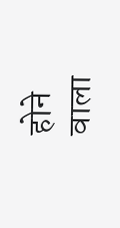होने वाला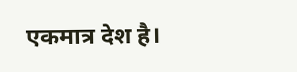एकमात्र देश है।